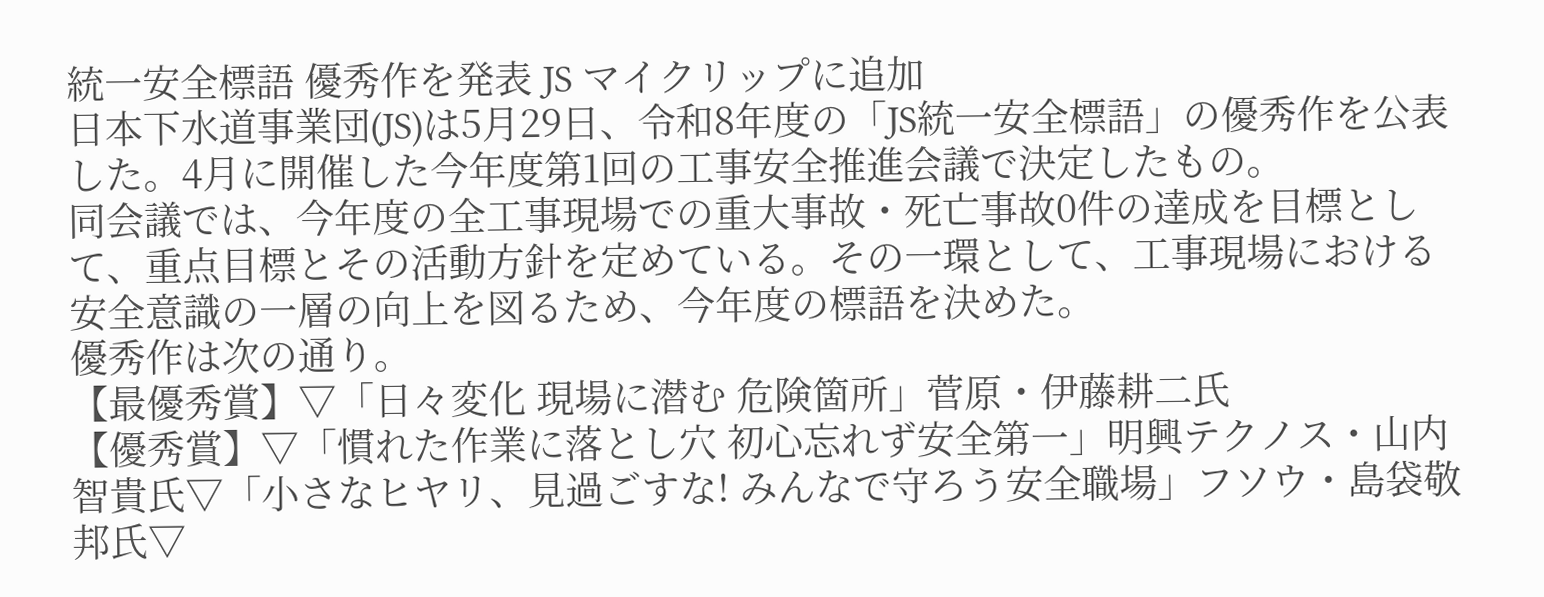統一安全標語 優秀作を発表 JS マイクリップに追加
日本下水道事業団(JS)は5月29日、令和8年度の「JS統一安全標語」の優秀作を公表した。4月に開催した今年度第1回の工事安全推進会議で決定したもの。
同会議では、今年度の全工事現場での重大事故・死亡事故0件の達成を目標として、重点目標とその活動方針を定めている。その一環として、工事現場における安全意識の一層の向上を図るため、今年度の標語を決めた。
優秀作は次の通り。
【最優秀賞】▽「日々変化 現場に潜む 危険箇所」菅原・伊藤耕二氏
【優秀賞】▽「慣れた作業に落とし穴 初心忘れず安全第一」明興テクノス・山内智貴氏▽「小さなヒヤリ、見過ごすな! みんなで守ろう安全職場」フソウ・島袋敬邦氏▽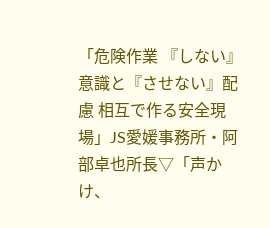「危険作業 『しない』意識と『させない』配慮 相互で作る安全現場」JS愛媛事務所・阿部卓也所長▽「声かけ、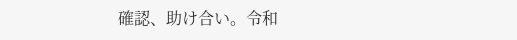確認、助け合い。令和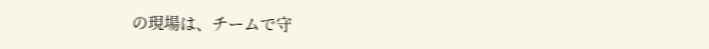の現場は、チームで守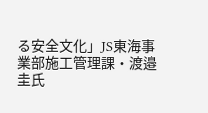る安全文化」JS東海事業部施工管理課・渡邉圭氏